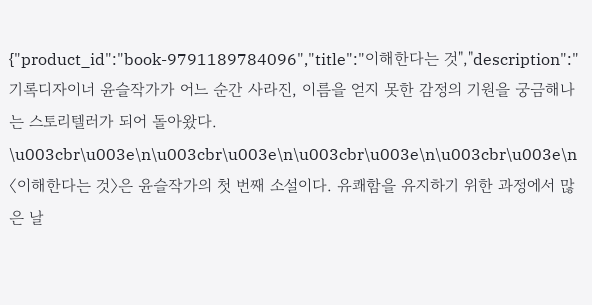{"product_id":"book-9791189784096","title":"이해한다는 것","description":"기록디자이너 윤슬작가가 어느 순간 사라진, 이름을 얻지 못한 감정의 기원을 궁금해나는 스토리텔러가 되어 돌아왔다. \u003cbr\u003e\n\u003cbr\u003e\n\u003cbr\u003e\n\u003cbr\u003e\n〈이해한다는 것〉은 윤슬작가의 첫 번째 소설이다. 유쾌함을 유지하기 위한 과정에서 많은 날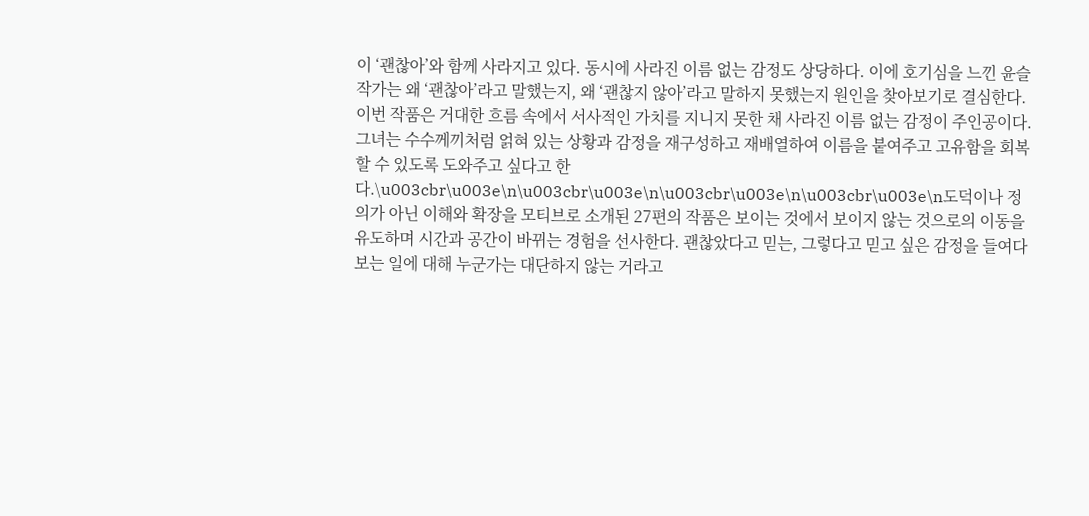이 ‘괜찮아’와 함께 사라지고 있다. 동시에 사라진 이름 없는 감정도 상당하다. 이에 호기심을 느낀 윤슬작가는 왜 ‘괜찮아’라고 말했는지, 왜 ‘괜찮지 않아’라고 말하지 못했는지 원인을 찾아보기로 결심한다. 이번 작품은 거대한 흐름 속에서 서사적인 가치를 지니지 못한 채 사라진 이름 없는 감정이 주인공이다. 그녀는 수수께끼처럼 얽혀 있는 상황과 감정을 재구성하고 재배열하여 이름을 붙여주고 고유함을 회복할 수 있도록 도와주고 싶다고 한다.\u003cbr\u003e\n\u003cbr\u003e\n\u003cbr\u003e\n\u003cbr\u003e\n도덕이나 정의가 아닌 이해와 확장을 모티브로 소개된 27편의 작품은 보이는 것에서 보이지 않는 것으로의 이동을 유도하며 시간과 공간이 바뀌는 경험을 선사한다. 괜찮았다고 믿는, 그렇다고 믿고 싶은 감정을 들여다보는 일에 대해 누군가는 대단하지 않는 거라고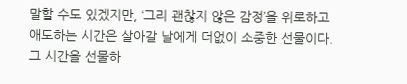말할 수도 있겠지만, ‘그리 괜찮지 않은 감정’을 위로하고 애도하는 시간은 살아갈 날에게 더없이 소중한 선물이다. 그 시간을 선물하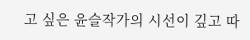고 싶은 윤슬작가의 시선이 깊고 따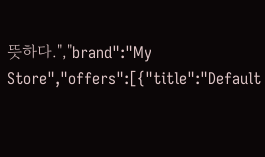뜻하다.","brand":"My Store","offers":[{"title":"Default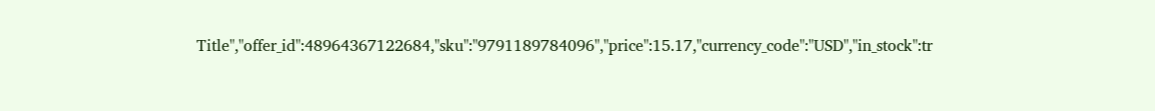Title","offer_id":48964367122684,"sku":"9791189784096","price":15.17,"currency_code":"USD","in_stock":tr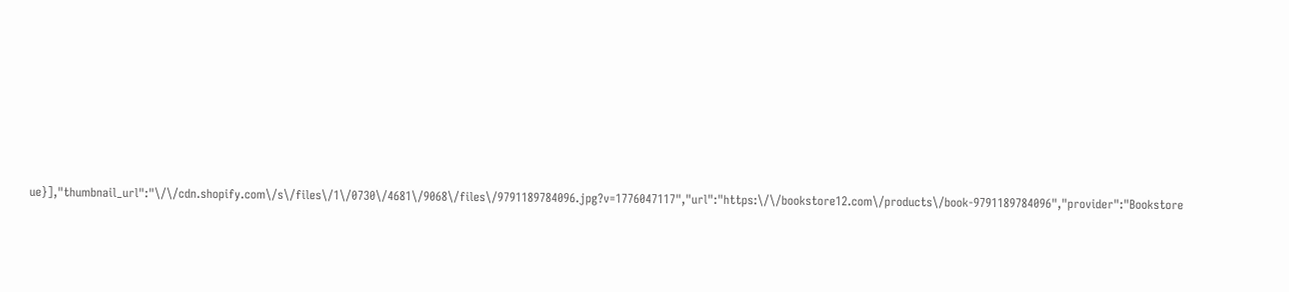ue}],"thumbnail_url":"\/\/cdn.shopify.com\/s\/files\/1\/0730\/4681\/9068\/files\/9791189784096.jpg?v=1776047117","url":"https:\/\/bookstore12.com\/products\/book-9791189784096","provider":"Bookstore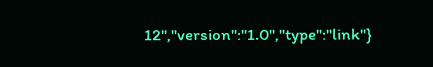12","version":"1.0","type":"link"}